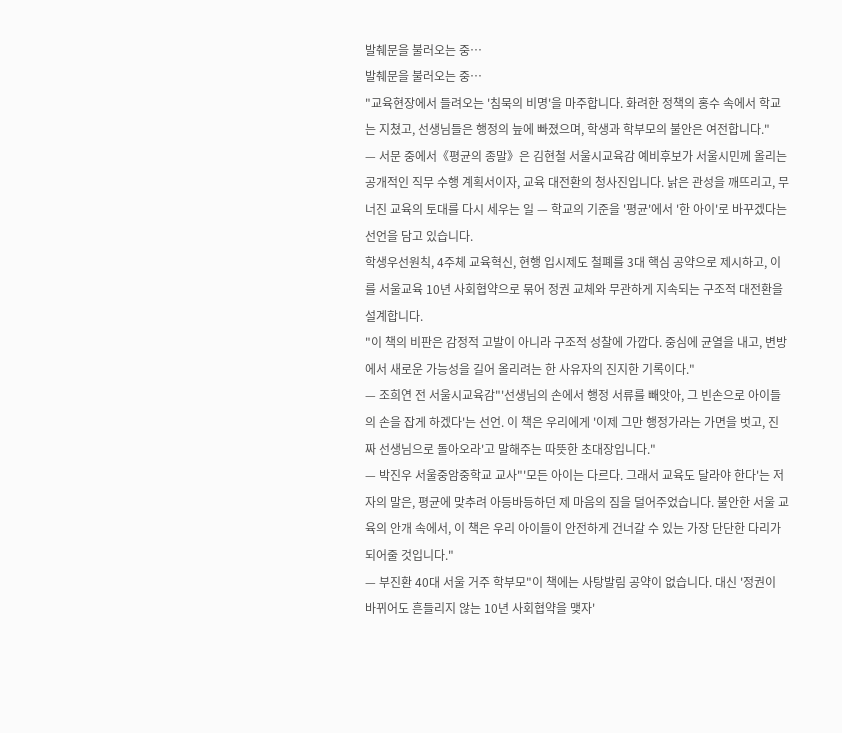발췌문을 불러오는 중…
발췌문을 불러오는 중…
"교육현장에서 들려오는 '침묵의 비명'을 마주합니다. 화려한 정책의 홍수 속에서 학교는 지쳤고, 선생님들은 행정의 늪에 빠졌으며, 학생과 학부모의 불안은 여전합니다."
— 서문 중에서《평균의 종말》은 김현철 서울시교육감 예비후보가 서울시민께 올리는 공개적인 직무 수행 계획서이자, 교육 대전환의 청사진입니다. 낡은 관성을 깨뜨리고, 무너진 교육의 토대를 다시 세우는 일 — 학교의 기준을 '평균'에서 '한 아이'로 바꾸겠다는 선언을 담고 있습니다.
학생우선원칙, 4주체 교육혁신, 현행 입시제도 철폐를 3대 핵심 공약으로 제시하고, 이를 서울교육 10년 사회협약으로 묶어 정권 교체와 무관하게 지속되는 구조적 대전환을 설계합니다.
"이 책의 비판은 감정적 고발이 아니라 구조적 성찰에 가깝다. 중심에 균열을 내고, 변방에서 새로운 가능성을 길어 올리려는 한 사유자의 진지한 기록이다."
— 조희연 전 서울시교육감"'선생님의 손에서 행정 서류를 빼앗아, 그 빈손으로 아이들의 손을 잡게 하겠다'는 선언. 이 책은 우리에게 '이제 그만 행정가라는 가면을 벗고, 진짜 선생님으로 돌아오라'고 말해주는 따뜻한 초대장입니다."
— 박진우 서울중암중학교 교사"'모든 아이는 다르다. 그래서 교육도 달라야 한다'는 저자의 말은, 평균에 맞추려 아등바등하던 제 마음의 짐을 덜어주었습니다. 불안한 서울 교육의 안개 속에서, 이 책은 우리 아이들이 안전하게 건너갈 수 있는 가장 단단한 다리가 되어줄 것입니다."
— 부진환 40대 서울 거주 학부모"이 책에는 사탕발림 공약이 없습니다. 대신 '정권이 바뀌어도 흔들리지 않는 10년 사회협약을 맺자'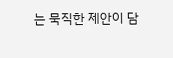는 묵직한 제안이 담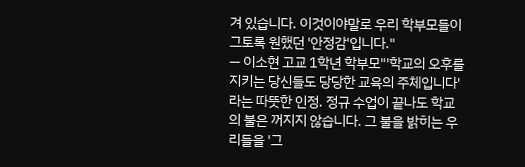겨 있습니다. 이것이야말로 우리 학부모들이 그토록 원했던 '안정감'입니다."
— 이소현 고교 1학년 학부모"'학교의 오후를 지키는 당신들도 당당한 교육의 주체입니다'라는 따뜻한 인정. 정규 수업이 끝나도 학교의 불은 꺼지지 않습니다. 그 불을 밝히는 우리들을 '그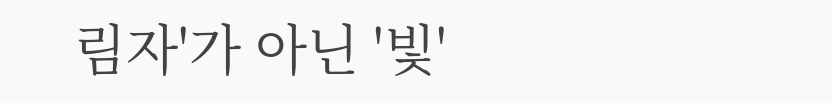림자'가 아닌 '빛'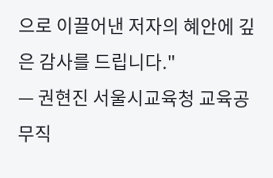으로 이끌어낸 저자의 혜안에 깊은 감사를 드립니다."
— 권현진 서울시교육청 교육공무직